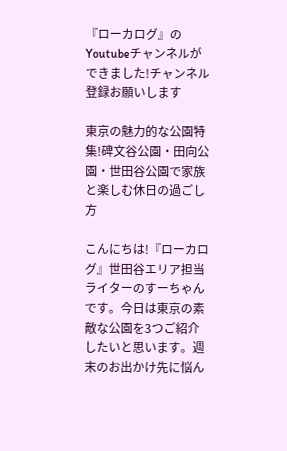『ローカログ』のYoutubeチャンネルができました!チャンネル登録お願いします

東京の魅力的な公園特集!碑文谷公園・田向公園・世田谷公園で家族と楽しむ休日の過ごし方

こんにちは!『ローカログ』世田谷エリア担当ライターのすーちゃんです。今日は東京の素敵な公園を3つご紹介したいと思います。週末のお出かけ先に悩ん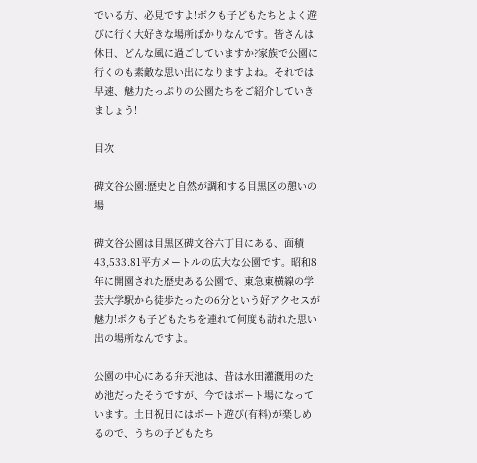でいる方、必見ですよ!ボクも子どもたちとよく遊びに行く大好きな場所ばかりなんです。皆さんは休日、どんな風に過ごしていますか?家族で公園に行くのも素敵な思い出になりますよね。それでは早速、魅力たっぷりの公園たちをご紹介していきましょう!

目次

碑文谷公園:歴史と自然が調和する目黒区の憩いの場

碑文谷公園は目黒区碑文谷六丁目にある、面積43,533.81平方メートルの広大な公園です。昭和8年に開園された歴史ある公園で、東急東横線の学芸大学駅から徒歩たったの6分という好アクセスが魅力!ボクも子どもたちを連れて何度も訪れた思い出の場所なんですよ。

公園の中心にある弁天池は、昔は水田灌漑用のため池だったそうですが、今ではボート場になっています。土日祝日にはボート遊び(有料)が楽しめるので、うちの子どもたち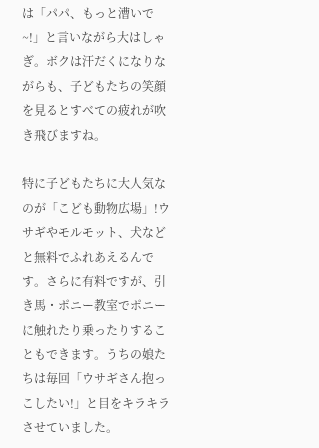は「パパ、もっと漕いで~!」と言いながら大はしゃぎ。ボクは汗だくになりながらも、子どもたちの笑顔を見るとすべての疲れが吹き飛びますね。

特に子どもたちに大人気なのが「こども動物広場」!ウサギやモルモット、犬などと無料でふれあえるんです。さらに有料ですが、引き馬・ポニー教室でポニーに触れたり乗ったりすることもできます。うちの娘たちは毎回「ウサギさん抱っこしたい!」と目をキラキラさせていました。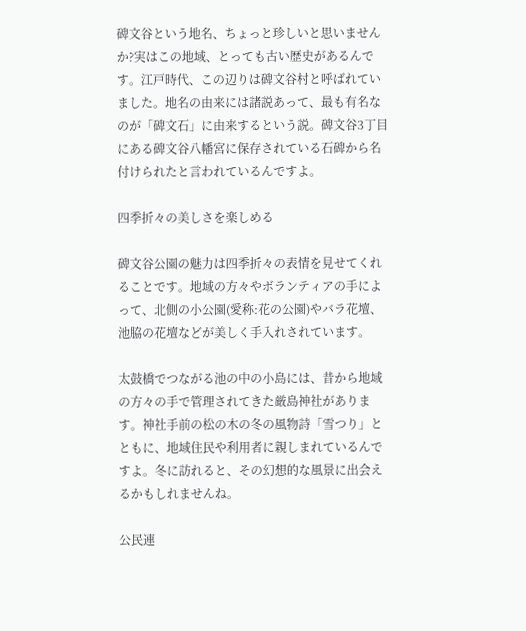碑文谷という地名、ちょっと珍しいと思いませんか?実はこの地域、とっても古い歴史があるんです。江戸時代、この辺りは碑文谷村と呼ばれていました。地名の由来には諸説あって、最も有名なのが「碑文石」に由来するという説。碑文谷3丁目にある碑文谷八幡宮に保存されている石碑から名付けられたと言われているんですよ。

四季折々の美しさを楽しめる

碑文谷公園の魅力は四季折々の表情を見せてくれることです。地域の方々やボランティアの手によって、北側の小公園(愛称:花の公園)やバラ花壇、池脇の花壇などが美しく手入れされています。

太鼓橋でつながる池の中の小島には、昔から地域の方々の手で管理されてきた厳島神社があります。神社手前の松の木の冬の風物詩「雪つり」とともに、地域住民や利用者に親しまれているんですよ。冬に訪れると、その幻想的な風景に出会えるかもしれませんね。

公民連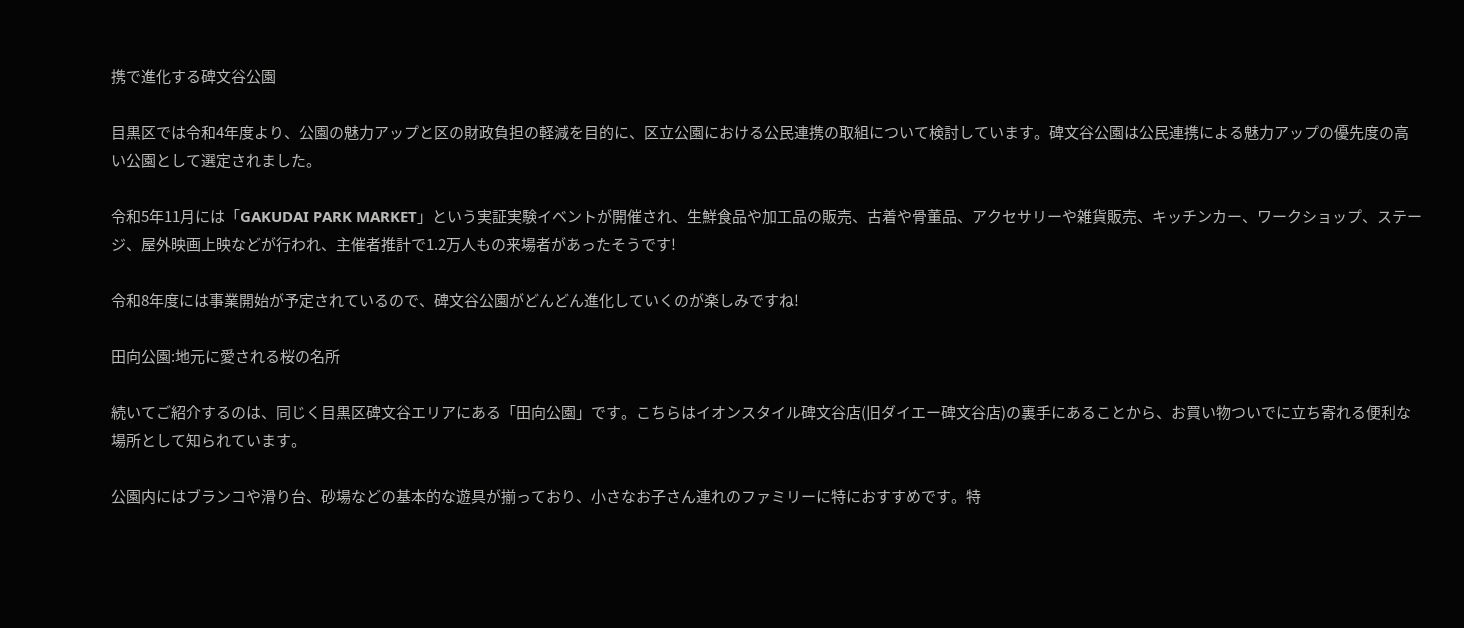携で進化する碑文谷公園

目黒区では令和4年度より、公園の魅力アップと区の財政負担の軽減を目的に、区立公園における公民連携の取組について検討しています。碑文谷公園は公民連携による魅力アップの優先度の高い公園として選定されました。

令和5年11月には「GAKUDAI PARK MARKET」という実証実験イベントが開催され、生鮮食品や加工品の販売、古着や骨董品、アクセサリーや雑貨販売、キッチンカー、ワークショップ、ステージ、屋外映画上映などが行われ、主催者推計で1.2万人もの来場者があったそうです!

令和8年度には事業開始が予定されているので、碑文谷公園がどんどん進化していくのが楽しみですね!

田向公園:地元に愛される桜の名所

続いてご紹介するのは、同じく目黒区碑文谷エリアにある「田向公園」です。こちらはイオンスタイル碑文谷店(旧ダイエー碑文谷店)の裏手にあることから、お買い物ついでに立ち寄れる便利な場所として知られています。

公園内にはブランコや滑り台、砂場などの基本的な遊具が揃っており、小さなお子さん連れのファミリーに特におすすめです。特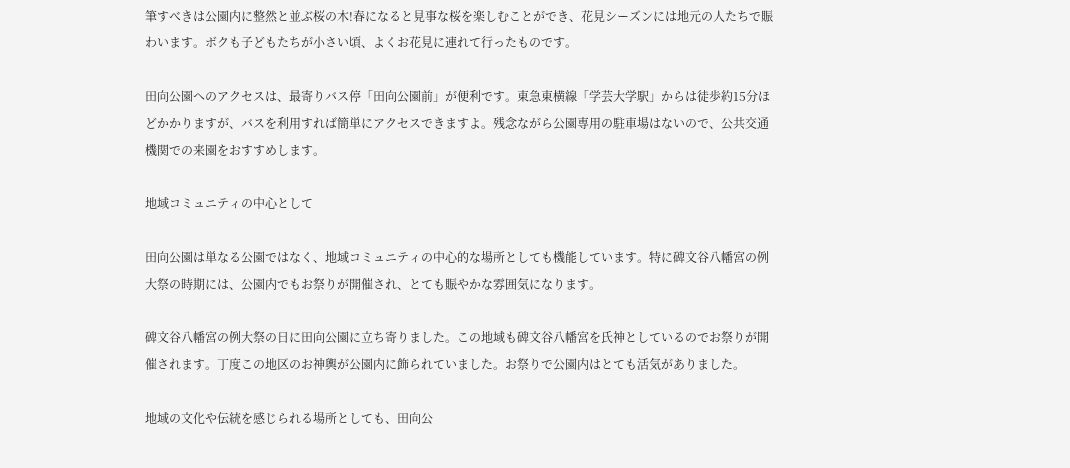筆すべきは公園内に整然と並ぶ桜の木!春になると見事な桜を楽しむことができ、花見シーズンには地元の人たちで賑わいます。ボクも子どもたちが小さい頃、よくお花見に連れて行ったものです。

田向公園へのアクセスは、最寄りバス停「田向公園前」が便利です。東急東横線「学芸大学駅」からは徒歩約15分ほどかかりますが、バスを利用すれば簡単にアクセスできますよ。残念ながら公園専用の駐車場はないので、公共交通機関での来園をおすすめします。

地域コミュニティの中心として

田向公園は単なる公園ではなく、地域コミュニティの中心的な場所としても機能しています。特に碑文谷八幡宮の例大祭の時期には、公園内でもお祭りが開催され、とても賑やかな雰囲気になります。

碑文谷八幡宮の例大祭の日に田向公園に立ち寄りました。この地域も碑文谷八幡宮を氏神としているのでお祭りが開催されます。丁度この地区のお神輿が公園内に飾られていました。お祭りで公園内はとても活気がありました。

地域の文化や伝統を感じられる場所としても、田向公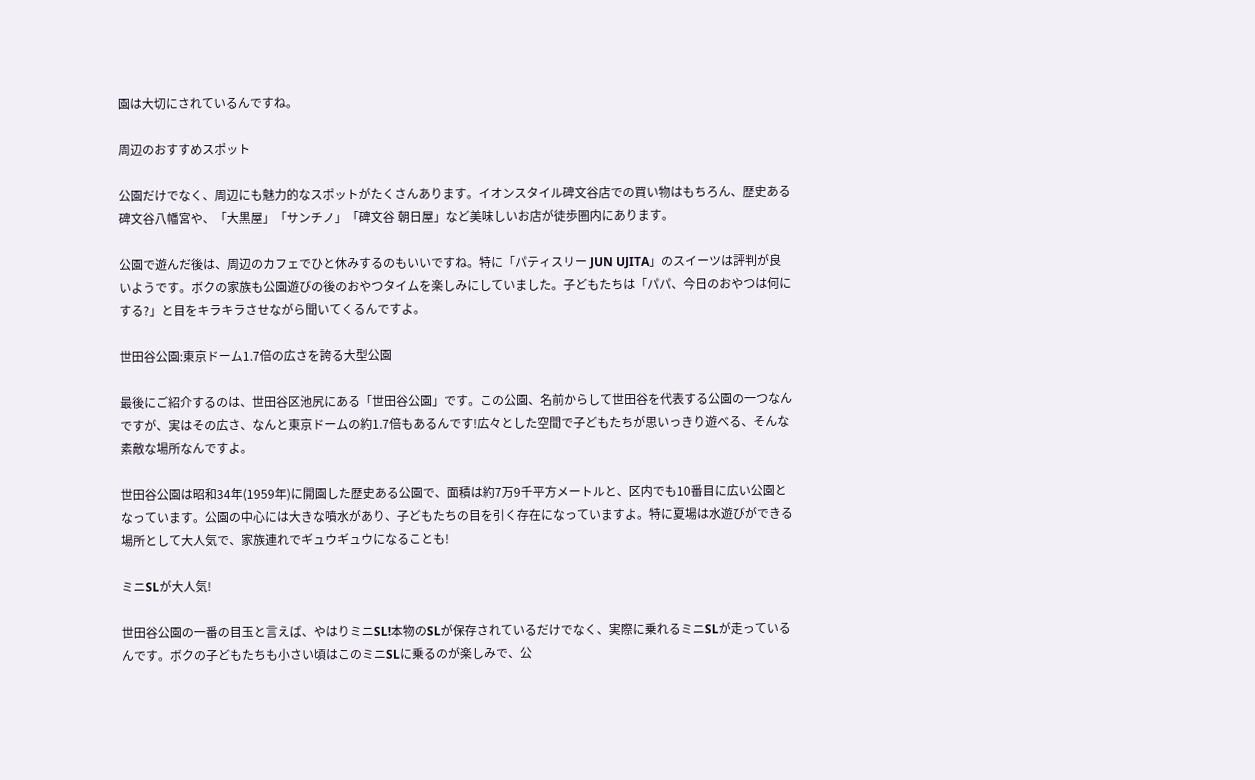園は大切にされているんですね。

周辺のおすすめスポット

公園だけでなく、周辺にも魅力的なスポットがたくさんあります。イオンスタイル碑文谷店での買い物はもちろん、歴史ある碑文谷八幡宮や、「大黒屋」「サンチノ」「碑文谷 朝日屋」など美味しいお店が徒歩圏内にあります。

公園で遊んだ後は、周辺のカフェでひと休みするのもいいですね。特に「パティスリー JUN UJITA」のスイーツは評判が良いようです。ボクの家族も公園遊びの後のおやつタイムを楽しみにしていました。子どもたちは「パパ、今日のおやつは何にする?」と目をキラキラさせながら聞いてくるんですよ。

世田谷公園:東京ドーム1.7倍の広さを誇る大型公園

最後にご紹介するのは、世田谷区池尻にある「世田谷公園」です。この公園、名前からして世田谷を代表する公園の一つなんですが、実はその広さ、なんと東京ドームの約1.7倍もあるんです!広々とした空間で子どもたちが思いっきり遊べる、そんな素敵な場所なんですよ。

世田谷公園は昭和34年(1959年)に開園した歴史ある公園で、面積は約7万9千平方メートルと、区内でも10番目に広い公園となっています。公園の中心には大きな噴水があり、子どもたちの目を引く存在になっていますよ。特に夏場は水遊びができる場所として大人気で、家族連れでギュウギュウになることも!

ミニSLが大人気!

世田谷公園の一番の目玉と言えば、やはりミニSL!本物のSLが保存されているだけでなく、実際に乗れるミニSLが走っているんです。ボクの子どもたちも小さい頃はこのミニSLに乗るのが楽しみで、公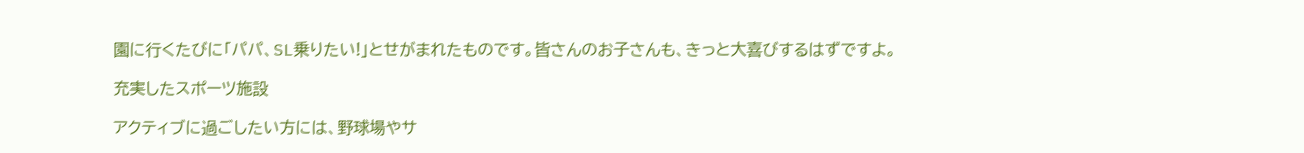園に行くたびに「パパ、SL乗りたい!」とせがまれたものです。皆さんのお子さんも、きっと大喜びするはずですよ。

充実したスポーツ施設

アクティブに過ごしたい方には、野球場やサ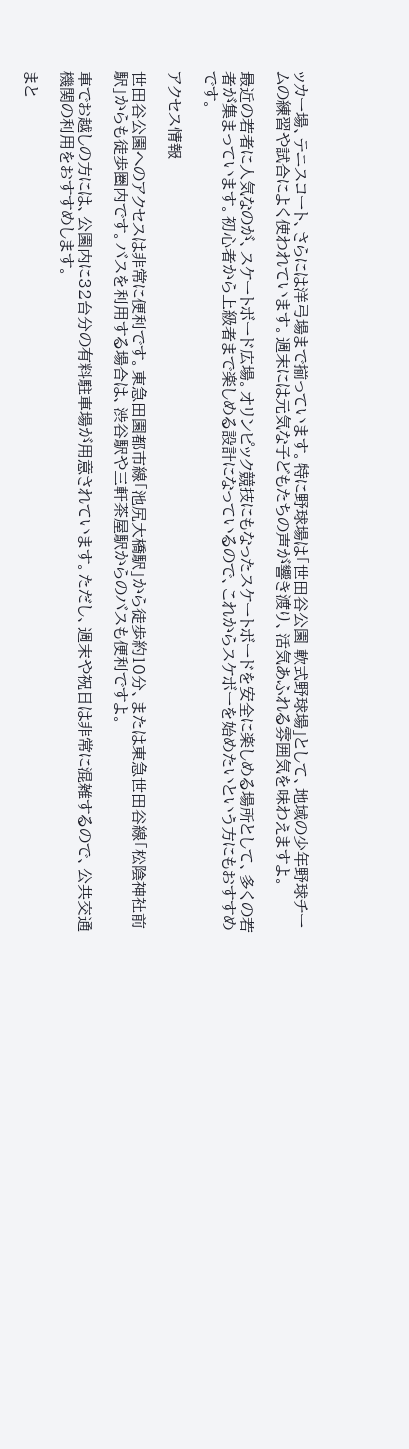ッカー場、テニスコート、さらには洋弓場まで揃っています。特に野球場は「世田谷公園 軟式野球場」として、地域の少年野球チームの練習や試合によく使われています。週末には元気な子どもたちの声が響き渡り、活気あふれる雰囲気を味わえますよ。

最近の若者に人気なのが、スケートボード広場。オリンピック競技にもなったスケートボードを安全に楽しめる場所として、多くの若者が集まっています。初心者から上級者まで楽しめる設計になっているので、これからスケボーを始めたいという方にもおすすめです。

アクセス情報

世田谷公園へのアクセスは非常に便利です。東急田園都市線「池尻大橋駅」から徒歩約10分、または東急世田谷線「松陰神社前駅」からも徒歩圏内です。バスを利用する場合は、渋谷駅や三軒茶屋駅からのバスも便利ですよ。

車でお越しの方には、公園内に32台分の有料駐車場が用意されています。ただし、週末や祝日は非常に混雑するので、公共交通機関の利用をおすすめします。

まと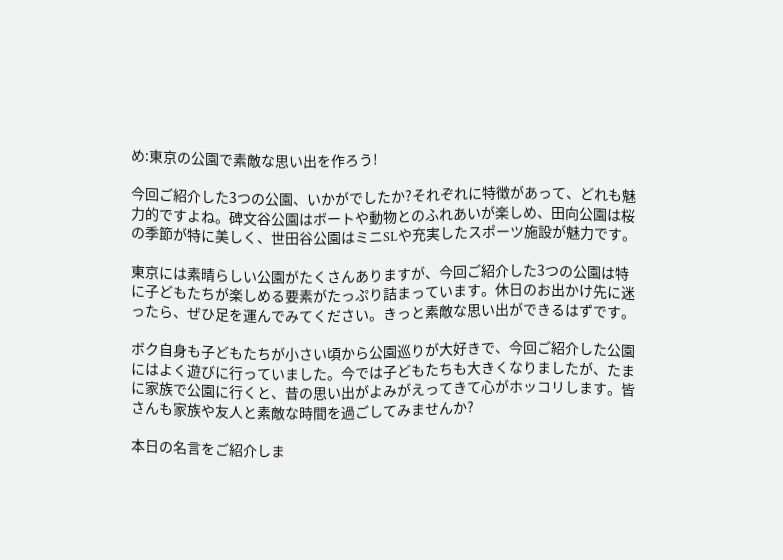め:東京の公園で素敵な思い出を作ろう!

今回ご紹介した3つの公園、いかがでしたか?それぞれに特徴があって、どれも魅力的ですよね。碑文谷公園はボートや動物とのふれあいが楽しめ、田向公園は桜の季節が特に美しく、世田谷公園はミニSLや充実したスポーツ施設が魅力です。

東京には素晴らしい公園がたくさんありますが、今回ご紹介した3つの公園は特に子どもたちが楽しめる要素がたっぷり詰まっています。休日のお出かけ先に迷ったら、ぜひ足を運んでみてください。きっと素敵な思い出ができるはずです。

ボク自身も子どもたちが小さい頃から公園巡りが大好きで、今回ご紹介した公園にはよく遊びに行っていました。今では子どもたちも大きくなりましたが、たまに家族で公園に行くと、昔の思い出がよみがえってきて心がホッコリします。皆さんも家族や友人と素敵な時間を過ごしてみませんか?

本日の名言をご紹介しま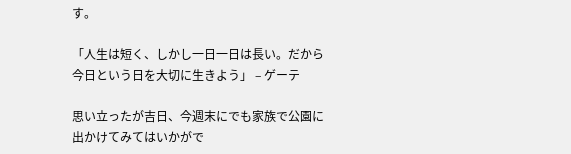す。

「人生は短く、しかし一日一日は長い。だから今日という日を大切に生きよう」 – ゲーテ

思い立ったが吉日、今週末にでも家族で公園に出かけてみてはいかがで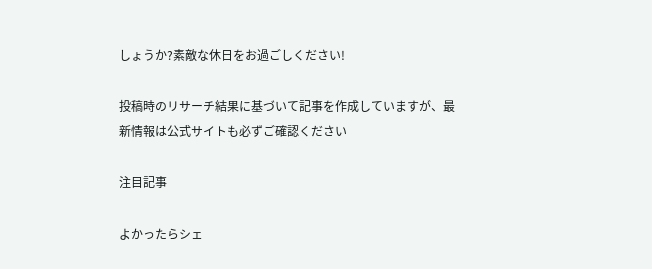しょうか?素敵な休日をお過ごしください!

投稿時のリサーチ結果に基づいて記事を作成していますが、最新情報は公式サイトも必ずご確認ください

注目記事

よかったらシェ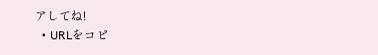アしてね!
  • URLをコピ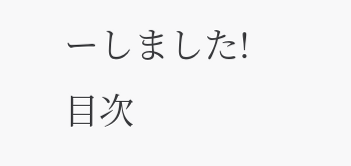ーしました!
目次